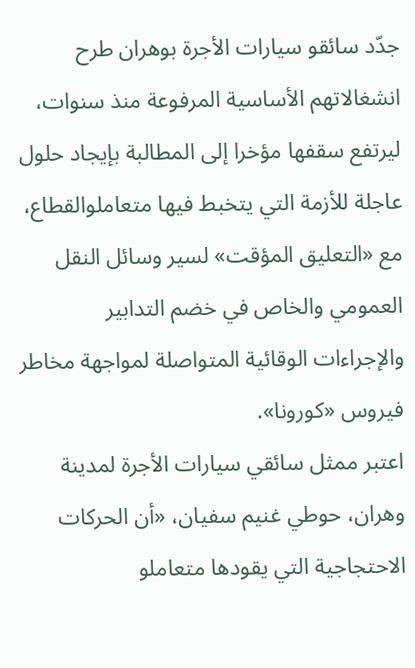جدّد سائقو سيارات الأجرة بوهران طرح انشغالاتهم الأساسية المرفوعة منذ سنوات، ليرتفع سقفها مؤخرا إلى المطالبة بإيجاد حلول عاجلة للأزمة التي يتخبط فيها متعاملوالقطاع، مع «التعليق المؤقت» لسير وسائل النقل العمومي والخاص في خضم التدابير والإجراءات الوقائية المتواصلة لمواجهة مخاطر فيروس «كورونا».
اعتبر ممثل سائقي سيارات الأجرة لمدينة وهران، حوطي غنيم سفيان، «أن الحركات الاحتجاجية التي يقودها متعاملو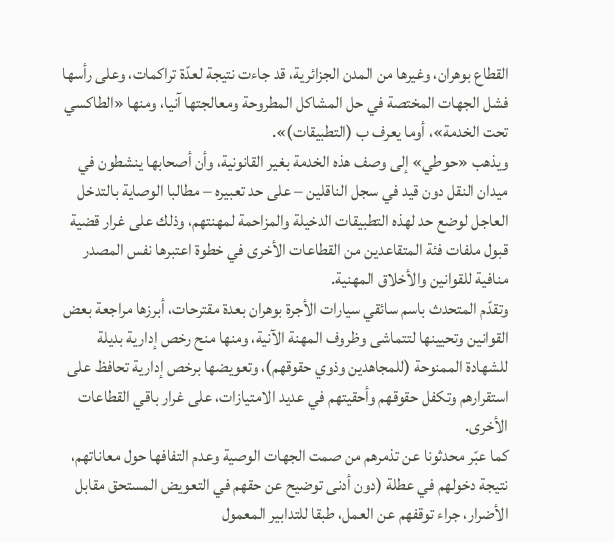القطاع بوهران، وغيرها من المدن الجزائرية، قد جاءت نتيجة لعدّة تراكمات، وعلى رأسها فشل الجهات المختصة في حل المشاكل المطروحة ومعالجتها آنيا، ومنها «الطاكسي تحت الخدمة»، أوما يعرف ب (التطبيقات)».
ويذهب «حوطي» إلى وصف هذه الخدمة بغير القانونية، وأن أصحابها ينشطون في ميدان النقل دون قيد في سجل الناقلين – على حد تعبيره – مطالبا الوصاية بالتدخل العاجل لوضع حد لهذه التطبيقات الدخيلة والمزاحمة لمهنتهم، وذلك على غرار قضية قبول ملفات فئة المتقاعدين من القطاعات الأخرى في خطوة اعتبرها نفس المصدر منافية للقوانين والأخلاق المهنية.
وتقدّم المتحدث باسم سائقي سيارات الأجرة بوهران بعدة مقترحات، أبرزها مراجعة بعض القوانين وتحيينها لتتماشى وظروف المهنة الآنية، ومنها منح رخص إدارية بديلة للشهادة الممنوحة (للمجاهدين وذوي حقوقهم)، وتعويضها برخص إدارية تحافظ على استقرارهم وتكفل حقوقهم وأحقيتهم في عديد الامتيازات، على غرار باقي القطاعات الأخرى.
كما عبّر محدثونا عن تذمرهم من صمت الجهات الوصية وعدم التفافها حول معاناتهم، نتيجة دخولهم في عطلة (دون أدنى توضيح عن حقهم في التعويض المستحق مقابل الأضرار، جراء توقفهم عن العمل، طبقا للتدابير المعمول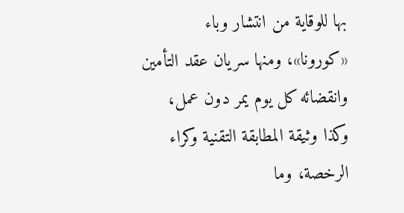بها للوقاية من انتشار وباء «كورونا»، ومنها سريان عقد التأمين وانقضائه كل يوم يمر دون عمل، وكذا وثيقة المطابقة التقنية وكراء الرخصة، وما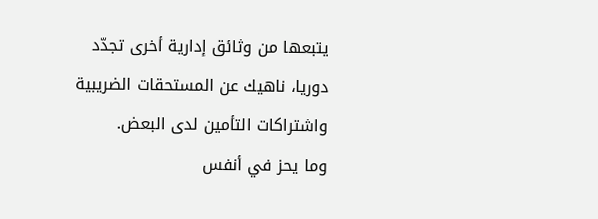يتبعها من وثائق إدارية أخرى تجدّد دوريا، ناهيك عن المستحقات الضريبية واشتراكات التأمين لدى البعض.
وما يحز في أنفس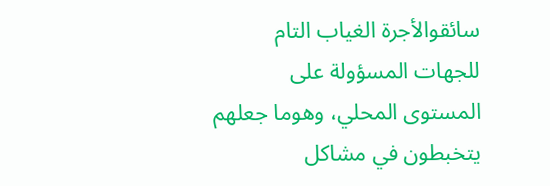سائقوالأجرة الغياب التام للجهات المسؤولة على المستوى المحلي، وهوما جعلهم يتخبطون في مشاكل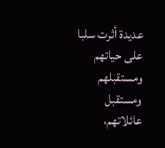عديدة أثرت سلبا على حياتهم ومستقبلهم ومستقبل عائلاتهم،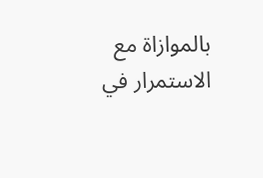بالموازاة مع الاستمرار في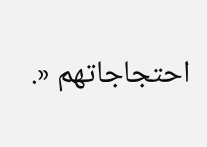احتجاجاتهم «.